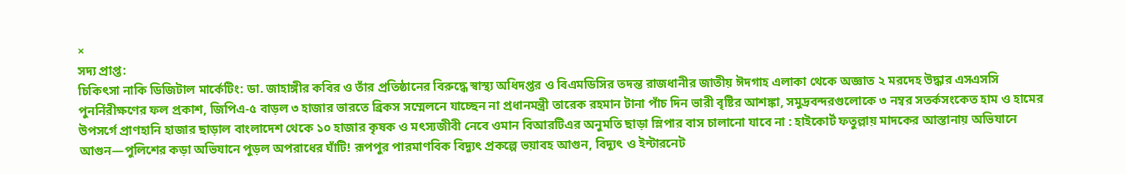×
সদ্য প্রাপ্ত:
চিকিৎসা নাকি ডিজিটাল মার্কেটিং: ডা. জাহাঙ্গীর কবির ও তাঁর প্রতিষ্ঠানের বিরুদ্ধে স্বাস্থ্য অধিদপ্তর ও বিএমডিসির তদন্ত রাজধানীর জাতীয় ঈদগাহ এলাকা থেকে অজ্ঞাত ২ মরদেহ উদ্ধার এসএসসি পুনর্নিরীক্ষণের ফল প্রকাশ, জিপিএ-৫ বাড়ল ৩ হাজার ভারতে ব্রিকস সম্মেলনে যাচ্ছেন না প্রধানমন্ত্রী তারেক রহমান টানা পাঁচ দিন ভারী বৃষ্টির আশঙ্কা, সমুদ্রবন্দরগুলোকে ৩ নম্বর সতর্কসংকেত হাম ও হামের উপসর্গে প্রাণহানি হাজার ছাড়াল বাংলাদেশ থেকে ১০ হাজার কৃষক ও মৎস্যজীবী নেবে ওমান বিআরটিএর অনুমতি ছাড়া স্লিপার বাস চালানো যাবে না : হাইকোর্ট ফতুল্লায় মাদকের আস্তানায় অভিযানে আগুন—পুলিশের কড়া অভিযানে পুড়ল অপরাধের ঘাঁটি! রূপপুর পারমাণবিক বিদ্যুৎ প্রকল্পে ভয়াবহ আগুন, বিদ্যুৎ ও ইন্টারনেট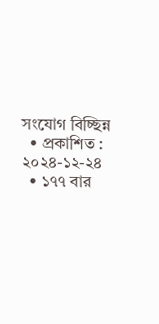সংযোগ বিচ্ছিন্ন
  • প্রকাশিত : ২০২৪-১২-২৪
  • ১৭৭ বার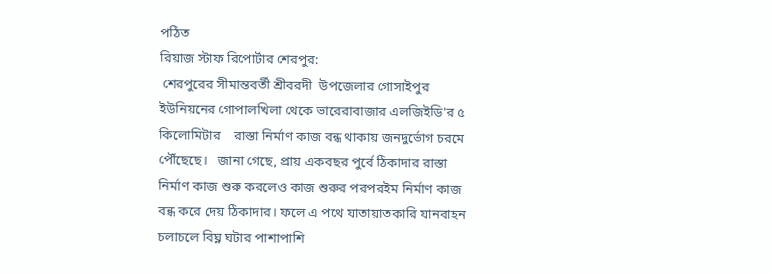পঠিত
রিয়াজ স্টাফ রিপোর্টার শেরপুর:
 শেরপুরের সীমান্তবর্তী শ্রীবরদী  উপজেলার গোসাইপুর ইউনিয়নের গোপালখিলা থেকে ভারেরাবাজার এলজিইডি'র ৫ কিলোমিটার    রাস্তা নির্মাণ কাজ বন্ধ থাকায় জনদুর্ভোগ চরমে পৌঁছেছে।   জানা গেছে, প্রায় একবছর পুর্বে ঠিকাদার রাস্তা নির্মাণ কাজ শুরু করলেও কাজ শুরুর পরপরইম নির্মাণ কাজ বন্ধ করে দেয় ঠিকাদার। ফলে এ পথে যাতায়াতকারি যানবাহন চলাচলে বিঘ্ন ঘটার পাশাপাশি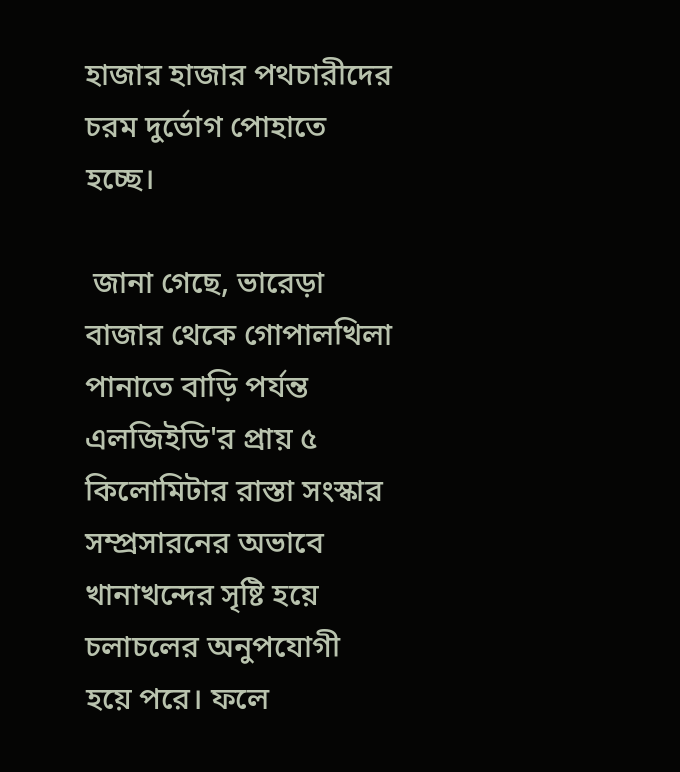হাজার হাজার পথচারীদের চরম দুর্ভোগ পোহাতে হচ্ছে।

 জানা গেছে, ভারেড়া বাজার থেকে গোপালখিলা পানাতে বাড়ি পর্যন্ত এলজিইডি'র প্রায় ৫ কিলোমিটার রাস্তা সংস্কার সম্প্রসারনের অভাবে খানাখন্দের সৃষ্টি হয়ে চলাচলের অনুপযোগী হয়ে পরে। ফলে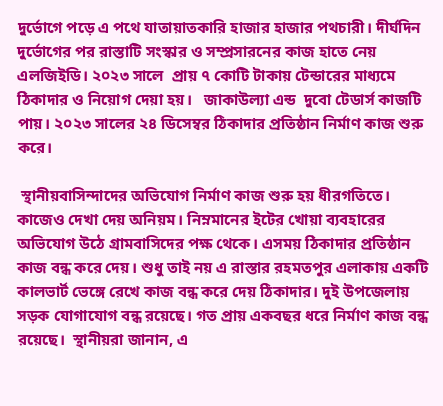দুর্ভোগে পড়ে এ পথে যাতায়াতকারি হাজার হাজার পথচারী। দীর্ঘদিন দুর্ভোগের পর রাস্তাটি সংস্কার ও সম্প্রসারনের কাজ হাতে নেয়  এলজিইডি। ২০২৩ সালে  প্রায় ৭ কোটি টাকায় টেন্ডারের মাধ্যমে ঠিকাদার ও নিয়োগ দেয়া হয়।   জাকাউল্যা এন্ড  দুবো টেডার্স কাজটি পায়। ২০২৩ সালের ২৪ ডিসেম্বর ঠিকাদার প্রতিষ্ঠান নির্মাণ কাজ শুরু করে।

 স্থানীয়বাসিন্দাদের অভিযোগ নির্মাণ কাজ শুরু হয় ধীরগতিতে। কাজেও দেখা দেয় অনিয়ম। নিম্নমানের ইটের খোয়া ব্যবহারের অভিযোগ উঠে গ্রামবাসিদের পক্ষ থেকে। এসময় ঠিকাদার প্রতিষ্ঠান কাজ বন্ধ করে দেয়। শুধু তাই নয় এ রাস্তার রহমতপুর এলাকায় একটি কালভার্ট ভেঙ্গে রেখে কাজ বন্ধ করে দেয় ঠিকাদার। দুই উপজেলায় সড়ক যোগাযোগ বন্ধ রয়েছে। গত প্রায় একবছর ধরে নির্মাণ কাজ বন্ধ রয়েছে।  স্থানীয়রা জানান, এ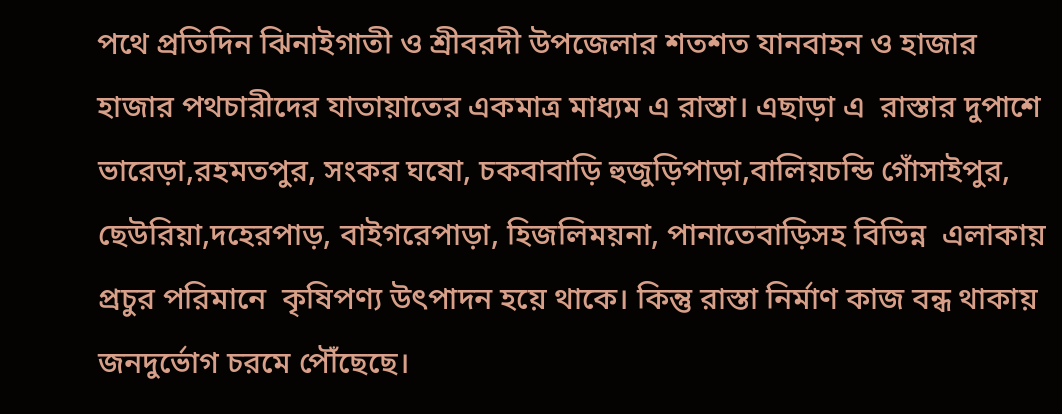পথে প্রতিদিন ঝিনাইগাতী ও শ্রীবরদী উপজেলার শতশত যানবাহন ও হাজার হাজার পথচারীদের যাতায়াতের একমাত্র মাধ্যম এ রাস্তা। এছাড়া এ  রাস্তার দুপাশে  ভারেড়া,রহমতপুর, সংকর ঘষো, চকবাবাড়ি হুজুড়িপাড়া,বালিয়চন্ডি গোঁসাইপুর,  ছেউরিয়া,দহেরপাড়, বাইগরেপাড়া, হিজলিময়না, পানাতেবাড়িসহ বিভিন্ন  এলাকায় প্রচুর পরিমানে  কৃষিপণ্য উৎপাদন হয়ে থাকে। কিন্তু রাস্তা নির্মাণ কাজ বন্ধ থাকায় জনদুর্ভোগ চরমে পৌঁছেছে।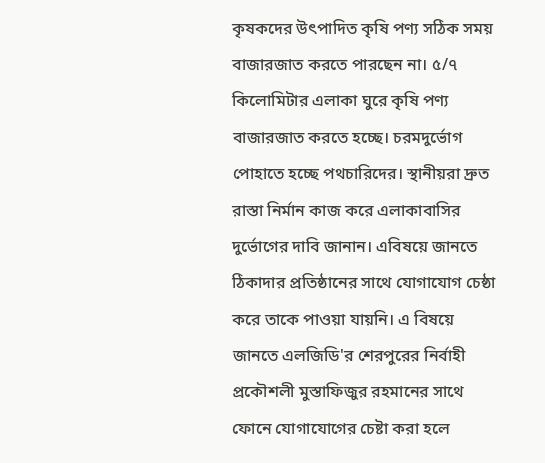কৃষকদের উৎপাদিত কৃষি পণ্য সঠিক সময় বাজারজাত করতে পারছেন না। ৫/৭ কিলোমিটার এলাকা ঘুরে কৃষি পণ্য বাজারজাত করতে হচ্ছে। চরমদুর্ভোগ পোহাতে হচ্ছে পথচারিদের। স্থানীয়রা দ্রুত রাস্তা নির্মান কাজ করে এলাকাবাসির দুর্ভোগের দাবি জানান। এবিষয়ে জানতে ঠিকাদার প্রতিষ্ঠানের সাথে যোগাযোগ চেষ্ঠা করে তাকে পাওয়া যায়নি। এ বিষয়ে জানতে এলজিডি'র শেরপুরের নির্বাহী প্রকৌশলী মুস্তাফিজুর রহমানের সাথে ফোনে যোগাযোগের চেষ্টা করা হলে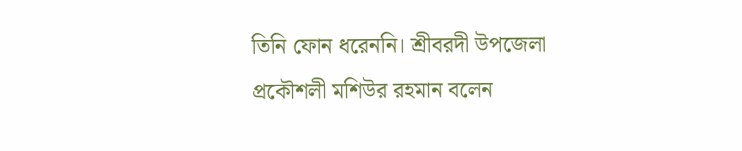তিনি ফোন ধরেননি। শ্রীবরদী উপজেলা প্রকৌশলী মশিউর রহমান বলেন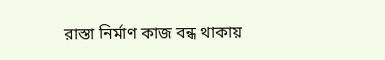রাস্তা নির্মাণ কাজ বন্ধ থাকায়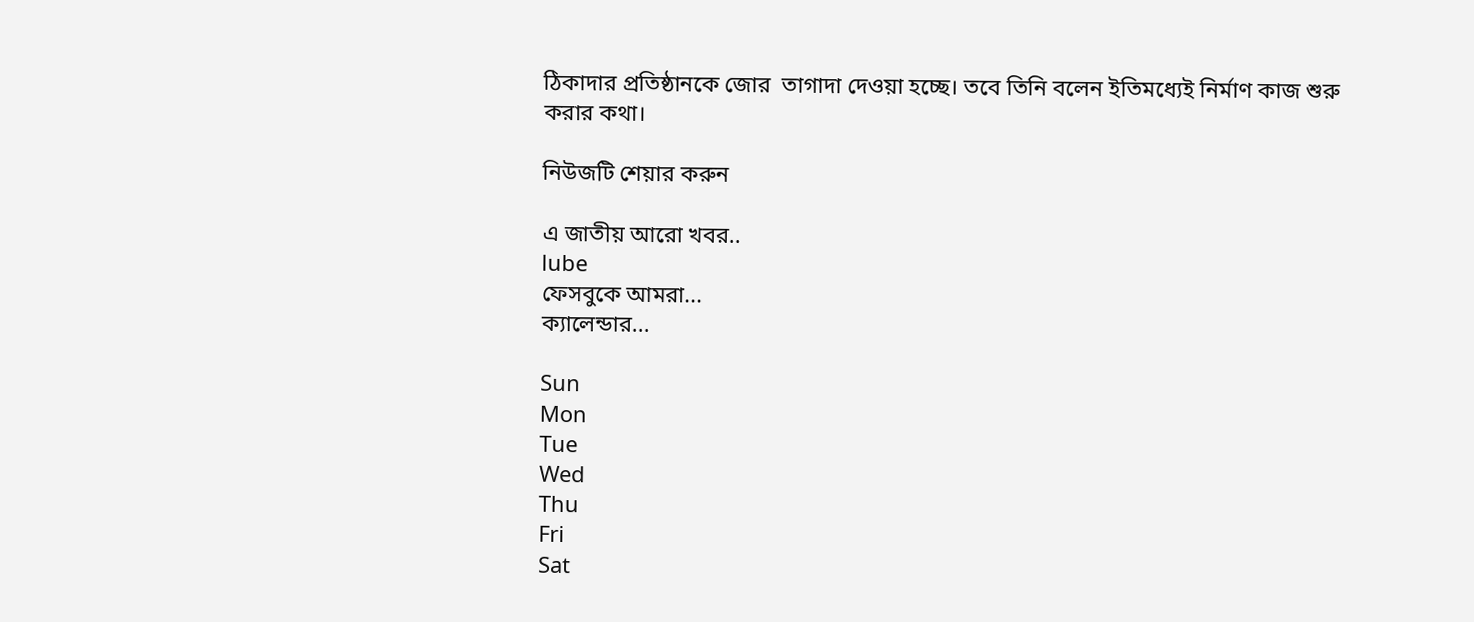ঠিকাদার প্রতিষ্ঠানকে জোর  তাগাদা দেওয়া হচ্ছে। তবে তিনি বলেন ইতিমধ্যেই নির্মাণ কাজ শুরু  করার কথা।

নিউজটি শেয়ার করুন

এ জাতীয় আরো খবর..
lube
ফেসবুকে আমরা...
ক্যালেন্ডার...

Sun
Mon
Tue
Wed
Thu
Fri
Sat